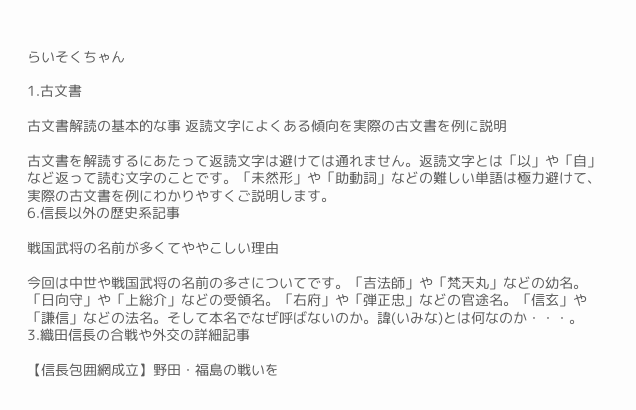らいそくちゃん

1.古文書

古文書解読の基本的な事 返読文字によくある傾向を実際の古文書を例に説明

古文書を解読するにあたって返読文字は避けては通れません。返読文字とは「以」や「自」など返って読む文字のことです。「未然形」や「助動詞」などの難しい単語は極力避けて、実際の古文書を例にわかりやすくご説明します。
6.信長以外の歴史系記事

戦国武将の名前が多くてややこしい理由

今回は中世や戦国武将の名前の多さについてです。「吉法師」や「梵天丸」などの幼名。「日向守」や「上総介」などの受領名。「右府」や「弾正忠」などの官途名。「信玄」や「謙信」などの法名。そして本名でなぜ呼ばないのか。諱(いみな)とは何なのか・・・。
3.織田信長の合戦や外交の詳細記事

【信長包囲網成立】野田・福島の戦いを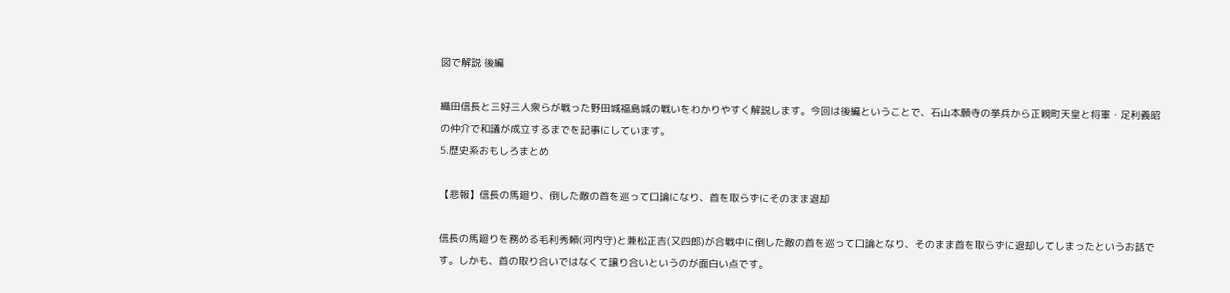図で解説 後編

織田信長と三好三人衆らが戦った野田城福島城の戦いをわかりやすく解説します。今回は後編ということで、石山本願寺の挙兵から正親町天皇と将軍・足利義昭の仲介で和議が成立するまでを記事にしています。
5.歴史系おもしろまとめ

【悲報】信長の馬廻り、倒した敵の首を巡って口論になり、首を取らずにそのまま退却

信長の馬廻りを務める毛利秀頼(河内守)と兼松正吉(又四郎)が合戦中に倒した敵の首を巡って口論となり、そのまま首を取らずに退却してしまったというお話です。しかも、首の取り合いではなくて譲り合いというのが面白い点です。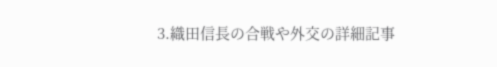3.織田信長の合戦や外交の詳細記事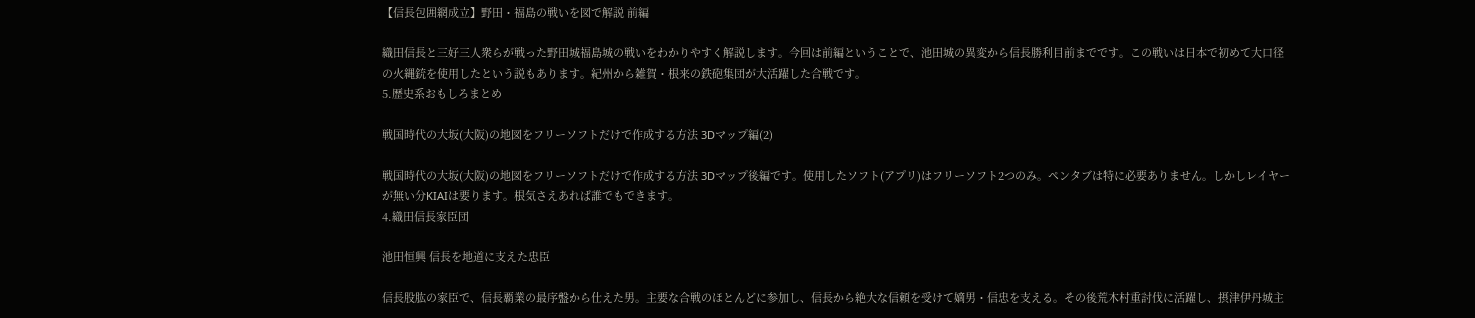【信長包囲網成立】野田・福島の戦いを図で解説 前編

織田信長と三好三人衆らが戦った野田城福島城の戦いをわかりやすく解説します。今回は前編ということで、池田城の異変から信長勝利目前までです。この戦いは日本で初めて大口径の火縄銃を使用したという説もあります。紀州から雑賀・根来の鉄砲集団が大活躍した合戦です。
5.歴史系おもしろまとめ

戦国時代の大坂(大阪)の地図をフリーソフトだけで作成する方法 3Dマップ編(2)

戦国時代の大坂(大阪)の地図をフリーソフトだけで作成する方法 3Dマップ後編です。使用したソフト(アプリ)はフリーソフト2つのみ。ペンタブは特に必要ありません。しかしレイヤーが無い分KIAIは要ります。根気さえあれば誰でもできます。
4.織田信長家臣団

池田恒興 信長を地道に支えた忠臣

信長股肱の家臣で、信長覇業の最序盤から仕えた男。主要な合戦のほとんどに参加し、信長から絶大な信頼を受けて嫡男・信忠を支える。その後荒木村重討伐に活躍し、摂津伊丹城主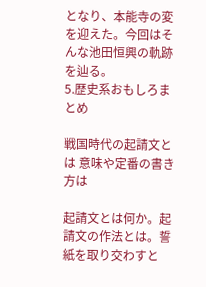となり、本能寺の変を迎えた。今回はそんな池田恒興の軌跡を辿る。
5.歴史系おもしろまとめ

戦国時代の起請文とは 意味や定番の書き方は

起請文とは何か。起請文の作法とは。誓紙を取り交わすと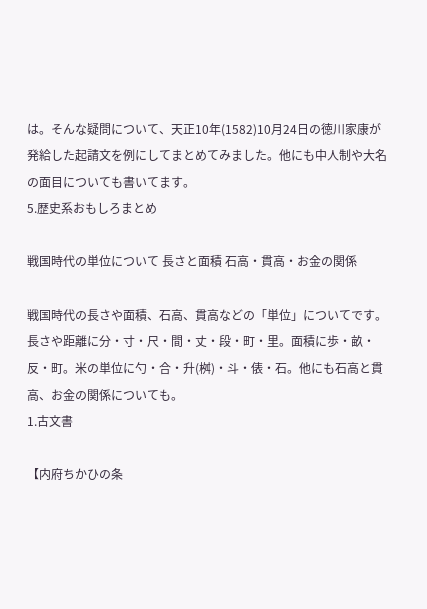は。そんな疑問について、天正10年(1582)10月24日の徳川家康が発給した起請文を例にしてまとめてみました。他にも中人制や大名の面目についても書いてます。
5.歴史系おもしろまとめ

戦国時代の単位について 長さと面積 石高・貫高・お金の関係

戦国時代の長さや面積、石高、貫高などの「単位」についてです。長さや距離に分・寸・尺・間・丈・段・町・里。面積に歩・畝・反・町。米の単位に勺・合・升(桝)・斗・俵・石。他にも石高と貫高、お金の関係についても。
1.古文書

【内府ちかひの条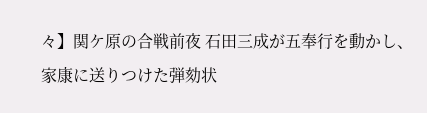々】関ケ原の合戦前夜 石田三成が五奉行を動かし、家康に送りつけた弾劾状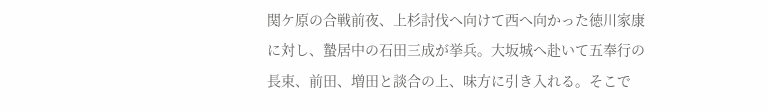関ケ原の合戦前夜、上杉討伐へ向けて西へ向かった徳川家康に対し、蟄居中の石田三成が挙兵。大坂城へ赴いて五奉行の長束、前田、増田と談合の上、味方に引き入れる。そこで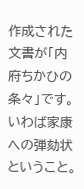作成された文書が「内府ちかひの条々」です。いわば家康への弾劾状ということ。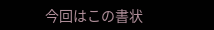今回はこの書状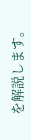を解説します。